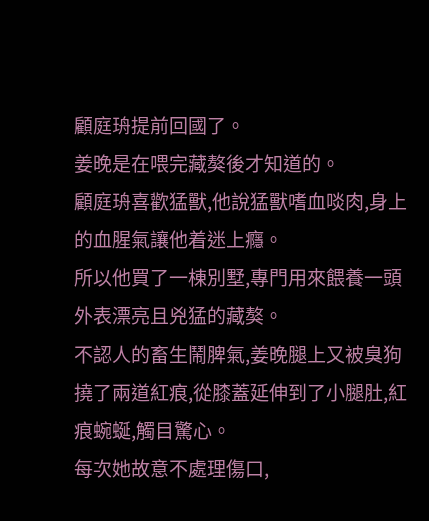顧庭珘提前回國了。
姜晚是在喂完藏獒後才知道的。
顧庭珘喜歡猛獸,他說猛獸嗜血啖肉,身上的血腥氣讓他着迷上癮。
所以他買了一棟別墅,專門用來餵養一頭外表漂亮且兇猛的藏獒。
不認人的畜生鬧脾氣,姜晚腿上又被臭狗撓了兩道紅痕,從膝蓋延伸到了小腿肚,紅痕蜿蜒,觸目驚心。
每次她故意不處理傷口,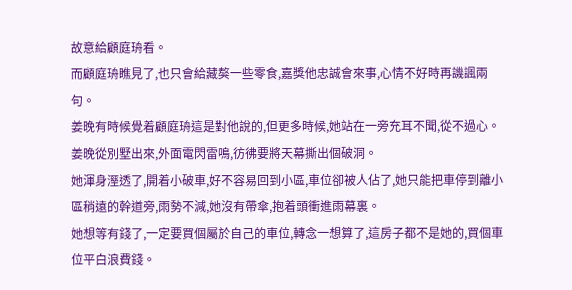故意給顧庭珘看。
而顧庭珘瞧見了,也只會給藏獒一些零食,嘉獎他忠誠會來事,心情不好時再譏諷兩句。
姜晚有時候覺着顧庭珘這是對他說的,但更多時候,她站在一旁充耳不聞,從不過心。
姜晚從別墅出來,外面電閃雷鳴,彷彿要將天幕撕出個破洞。
她渾身溼透了,開着小破車,好不容易回到小區,車位卻被人佔了,她只能把車停到離小區稍遠的幹道旁,雨勢不減,她沒有帶傘,抱着頭衝進雨幕裏。
她想等有錢了,一定要買個屬於自己的車位,轉念一想算了,這房子都不是她的,買個車位平白浪費錢。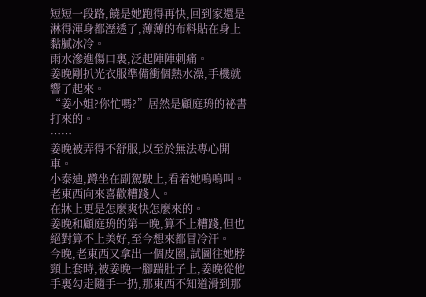短短一段路,饒是她跑得再快,回到家還是淋得渾身都溼透了,薄薄的布料貼在身上黏膩冰冷。
雨水滲進傷口裏,泛起陣陣刺痛。
姜晚剛扒光衣服準備衝個熱水澡,手機就響了起來。
“姜小姐?你忙嗎?”居然是顧庭珘的祕書打來的。
……
姜晚被弄得不舒服,以至於無法專心開車。
小泰迪,蹲坐在副駕駛上,看着她嗚嗚叫。
老東西向來喜歡糟踐人。
在牀上更是怎麼爽快怎麼來的。
姜晚和顧庭珘的第一晚,算不上糟踐,但也絕對算不上美好,至今想來都冒冷汗。
今晚,老東西又拿出一個皮圈,試圖往她脖頸上套時,被姜晚一腳踹肚子上,姜晚從他手裏勾走隨手一扔,那東西不知道滑到那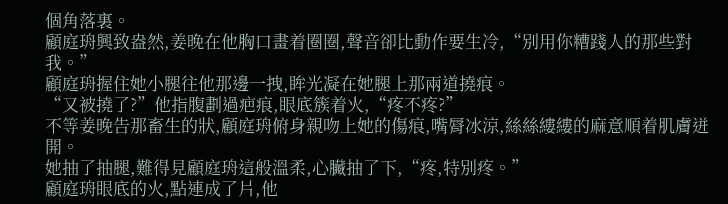個角落裏。
顧庭珘興致盎然,姜晚在他胸口畫着圈圈,聲音卻比動作要生冷,“別用你糟踐人的那些對我。”
顧庭珘握住她小腿往他那邊一拽,眸光凝在她腿上那兩道撓痕。
“又被撓了?”他指腹劃過疤痕,眼底簇着火,“疼不疼?”
不等姜晚告那畜生的狀,顧庭珘俯身親吻上她的傷痕,嘴脣冰涼,絲絲縷縷的麻意順着肌膚迸開。
她抽了抽腿,難得見顧庭珘這般溫柔,心臟抽了下,“疼,特別疼。”
顧庭珘眼底的火,點連成了片,他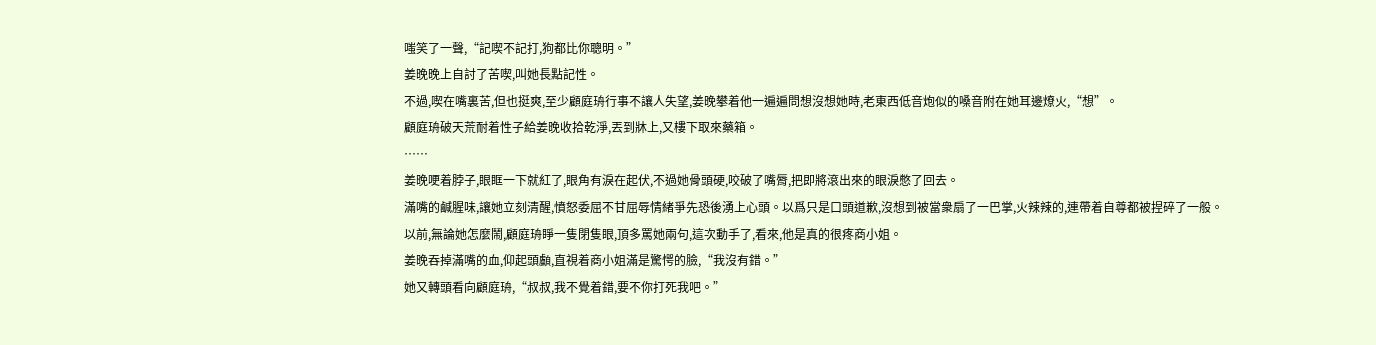嗤笑了一聲,“記喫不記打,狗都比你聰明。”
姜晚晚上自討了苦喫,叫她長點記性。
不過,喫在嘴裏苦,但也挺爽,至少顧庭珘行事不讓人失望,姜晚攀着他一遍遍問想沒想她時,老東西低音炮似的嗓音附在她耳邊燎火,“想”。
顧庭珘破天荒耐着性子給姜晚收拾乾淨,丟到牀上,又樓下取來藥箱。
……
姜晚哽着脖子,眼眶一下就紅了,眼角有淚在起伏,不過她骨頭硬,咬破了嘴脣,把即將滾出來的眼淚憋了回去。
滿嘴的鹹腥味,讓她立刻清醒,憤怒委屈不甘屈辱情緒爭先恐後湧上心頭。以爲只是口頭道歉,沒想到被當衆扇了一巴掌,火辣辣的,連帶着自尊都被捏碎了一般。
以前,無論她怎麼鬧,顧庭珘睜一隻閉隻眼,頂多罵她兩句,這次動手了,看來,他是真的很疼商小姐。
姜晚吞掉滿嘴的血,仰起頭顱,直視着商小姐滿是驚愕的臉,“我沒有錯。”
她又轉頭看向顧庭珘,“叔叔,我不覺着錯,要不你打死我吧。”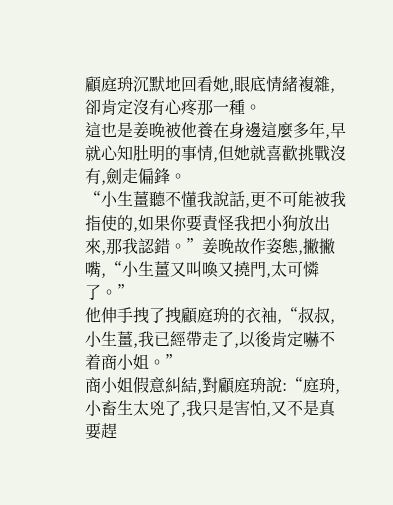顧庭珘沉默地回看她,眼底情緒複雜,卻肯定沒有心疼那一種。
這也是姜晚被他養在身邊這麼多年,早就心知肚明的事情,但她就喜歡挑戰沒有,劍走偏鋒。
“小生薑聽不懂我說話,更不可能被我指使的,如果你要責怪我把小狗放出來,那我認錯。”姜晚故作姿態,撇撇嘴,“小生薑又叫喚又撓門,太可憐了。”
他伸手拽了拽顧庭珘的衣袖,“叔叔,小生薑,我已經帶走了,以後肯定嚇不着商小姐。”
商小姐假意糾結,對顧庭珘說:“庭珘,小畜生太兇了,我只是害怕,又不是真要趕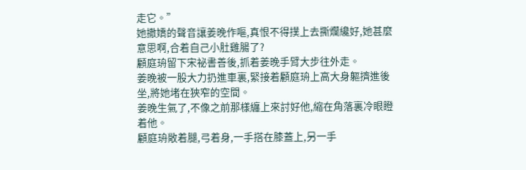走它。”
她撒嬌的聲音讓姜晚作嘔,真恨不得撲上去撕爛纔好,她甚麼意思啊,合着自己小肚雞腸了?
顧庭珘留下宋祕書善後,抓着姜晚手臂大步往外走。
姜晚被一股大力扔進車裏,緊接着顧庭珘上高大身軀擠進後坐,將她堵在狹窄的空間。
姜晚生氣了,不像之前那樣纏上來討好他,縮在角落裏冷眼瞪着他。
顧庭珘敞着腿,弓着身,一手搭在膝蓋上,另一手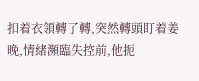扣着衣領轉了轉,突然轉頭盯着姜晚,情緒瀕臨失控前,他扼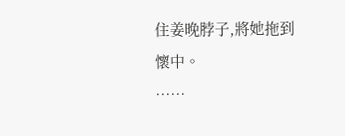住姜晚脖子,將她拖到懷中。
……